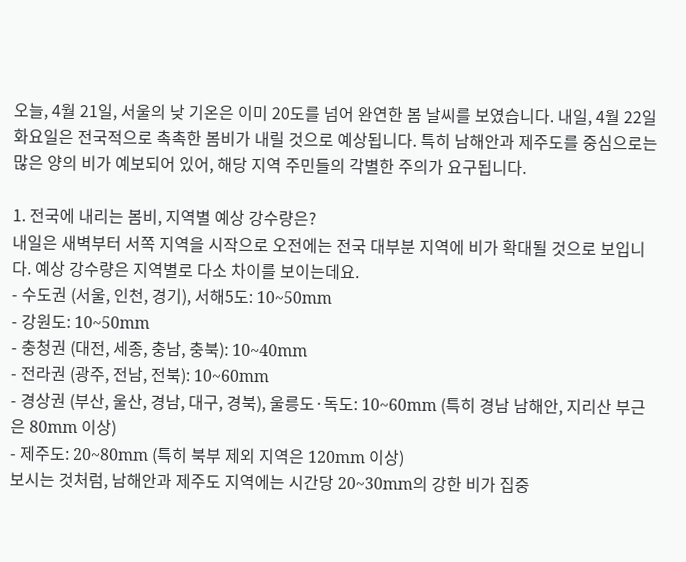오늘, 4월 21일, 서울의 낮 기온은 이미 20도를 넘어 완연한 봄 날씨를 보였습니다. 내일, 4월 22일 화요일은 전국적으로 촉촉한 봄비가 내릴 것으로 예상됩니다. 특히 남해안과 제주도를 중심으로는 많은 양의 비가 예보되어 있어, 해당 지역 주민들의 각별한 주의가 요구됩니다.

1. 전국에 내리는 봄비, 지역별 예상 강수량은?
내일은 새벽부터 서쪽 지역을 시작으로 오전에는 전국 대부분 지역에 비가 확대될 것으로 보입니다. 예상 강수량은 지역별로 다소 차이를 보이는데요.
- 수도권 (서울, 인천, 경기), 서해5도: 10~50mm
- 강원도: 10~50mm
- 충청권 (대전, 세종, 충남, 충북): 10~40mm
- 전라권 (광주, 전남, 전북): 10~60mm
- 경상권 (부산, 울산, 경남, 대구, 경북), 울릉도·독도: 10~60mm (특히 경남 남해안, 지리산 부근은 80mm 이상)
- 제주도: 20~80mm (특히 북부 제외 지역은 120mm 이상)
보시는 것처럼, 남해안과 제주도 지역에는 시간당 20~30mm의 강한 비가 집중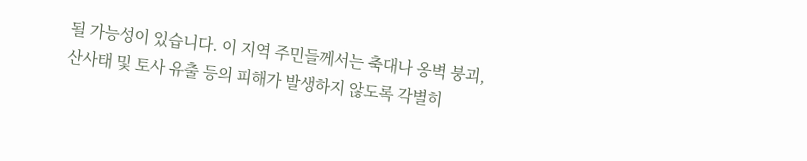될 가능성이 있습니다. 이 지역 주민들께서는 축대나 옹벽 붕괴, 산사태 및 토사 유출 등의 피해가 발생하지 않도록 각별히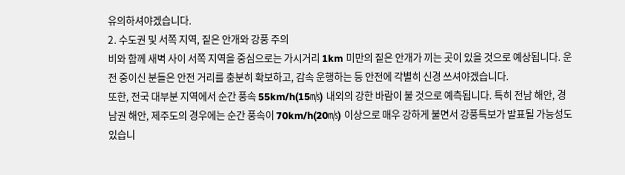유의하셔야겠습니다.
2. 수도권 및 서쪽 지역, 짙은 안개와 강풍 주의
비와 함께 새벽 사이 서쪽 지역을 중심으로는 가시거리 1km 미만의 짙은 안개가 끼는 곳이 있을 것으로 예상됩니다. 운전 중이신 분들은 안전 거리를 충분히 확보하고, 감속 운행하는 등 안전에 각별히 신경 쓰셔야겠습니다.
또한, 전국 대부분 지역에서 순간 풍속 55km/h(15㎧) 내외의 강한 바람이 불 것으로 예측됩니다. 특히 전남 해안, 경남권 해안, 제주도의 경우에는 순간 풍속이 70km/h(20㎧) 이상으로 매우 강하게 불면서 강풍특보가 발표될 가능성도 있습니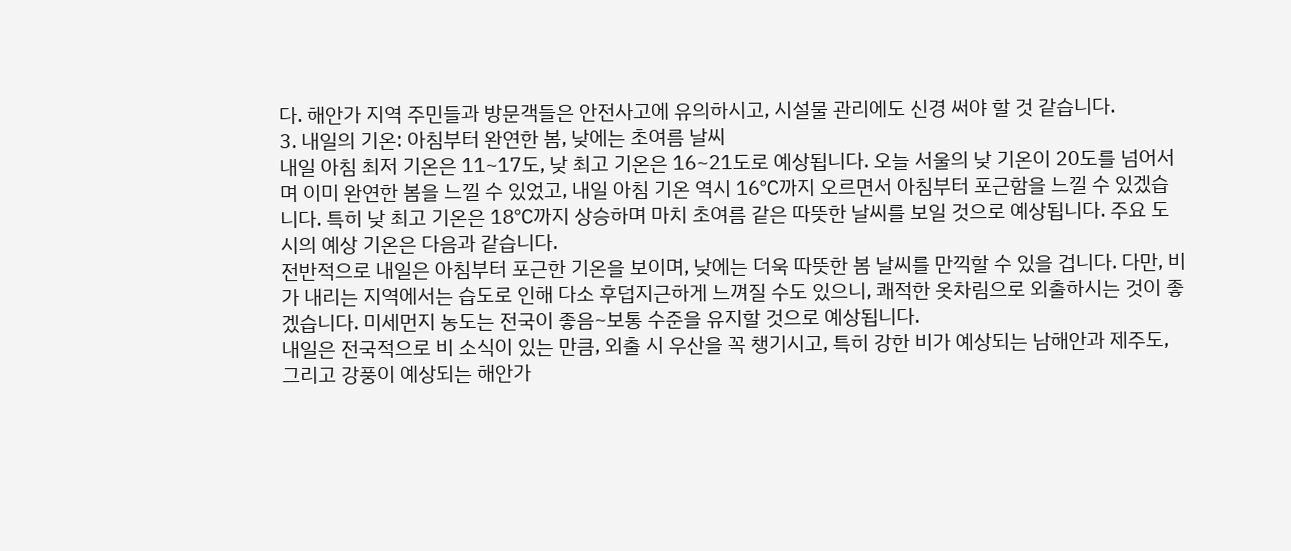다. 해안가 지역 주민들과 방문객들은 안전사고에 유의하시고, 시설물 관리에도 신경 써야 할 것 같습니다.
3. 내일의 기온: 아침부터 완연한 봄, 낮에는 초여름 날씨
내일 아침 최저 기온은 11~17도, 낮 최고 기온은 16~21도로 예상됩니다. 오늘 서울의 낮 기온이 20도를 넘어서며 이미 완연한 봄을 느낄 수 있었고, 내일 아침 기온 역시 16℃까지 오르면서 아침부터 포근함을 느낄 수 있겠습니다. 특히 낮 최고 기온은 18℃까지 상승하며 마치 초여름 같은 따뜻한 날씨를 보일 것으로 예상됩니다. 주요 도시의 예상 기온은 다음과 같습니다.
전반적으로 내일은 아침부터 포근한 기온을 보이며, 낮에는 더욱 따뜻한 봄 날씨를 만끽할 수 있을 겁니다. 다만, 비가 내리는 지역에서는 습도로 인해 다소 후덥지근하게 느껴질 수도 있으니, 쾌적한 옷차림으로 외출하시는 것이 좋겠습니다. 미세먼지 농도는 전국이 좋음~보통 수준을 유지할 것으로 예상됩니다.
내일은 전국적으로 비 소식이 있는 만큼, 외출 시 우산을 꼭 챙기시고, 특히 강한 비가 예상되는 남해안과 제주도, 그리고 강풍이 예상되는 해안가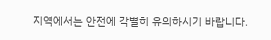지역에서는 안전에 각별히 유의하시기 바랍니다.